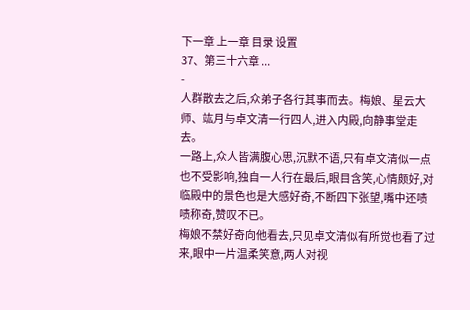下一章 上一章 目录 设置
37、第三十六章 ...
-
人群散去之后,众弟子各行其事而去。梅娘、星云大师、竑月与卓文清一行四人,进入内殿,向静事堂走去。
一路上,众人皆满腹心思,沉默不语,只有卓文清似一点也不受影响,独自一人行在最后,眼目含笑,心情颇好,对临殿中的景色也是大感好奇,不断四下张望,嘴中还啧啧称奇,赞叹不已。
梅娘不禁好奇向他看去,只见卓文清似有所觉也看了过来,眼中一片温柔笑意,两人对视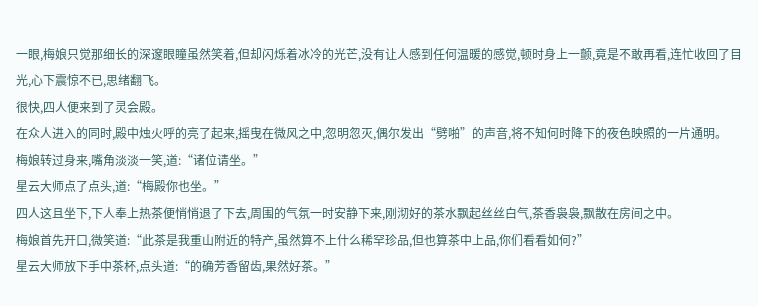一眼,梅娘只觉那细长的深邃眼瞳虽然笑着,但却闪烁着冰冷的光芒,没有让人感到任何温暖的感觉,顿时身上一颤,竟是不敢再看,连忙收回了目光,心下震惊不已,思绪翻飞。
很快,四人便来到了灵会殿。
在众人进入的同时,殿中烛火呼的亮了起来,摇曳在微风之中,忽明忽灭,偶尔发出“劈啪”的声音,将不知何时降下的夜色映照的一片通明。
梅娘转过身来,嘴角淡淡一笑,道:“诸位请坐。”
星云大师点了点头,道:“梅殿你也坐。”
四人这且坐下,下人奉上热茶便悄悄退了下去,周围的气氛一时安静下来,刚沏好的茶水飘起丝丝白气,茶香袅袅,飘散在房间之中。
梅娘首先开口,微笑道:“此茶是我重山附近的特产,虽然算不上什么稀罕珍品,但也算茶中上品,你们看看如何?”
星云大师放下手中茶杯,点头道:“的确芳香留齿,果然好茶。”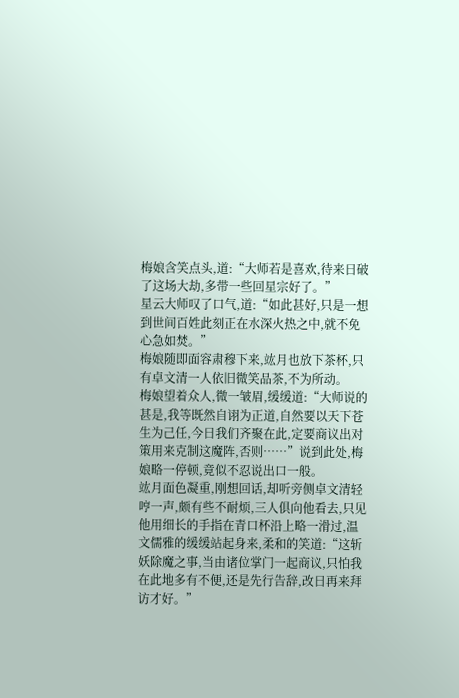梅娘含笑点头,道:“大师若是喜欢,待来日破了这场大劫,多带一些回星宗好了。”
星云大师叹了口气,道:“如此甚好,只是一想到世间百姓此刻正在水深火热之中,就不免心急如焚。”
梅娘随即面容肃穆下来,竑月也放下茶杯,只有卓文清一人依旧微笑品茶,不为所动。
梅娘望着众人,微一皱眉,缓缓道:“大师说的甚是,我等既然自诩为正道,自然要以天下苍生为己任,今日我们齐聚在此,定要商议出对策用来克制这魔阵,否则……”说到此处,梅娘略一停顿,竟似不忍说出口一般。
竑月面色凝重,刚想回话,却听旁侧卓文清轻哼一声,颇有些不耐烦,三人俱向他看去,只见他用细长的手指在青口杯沿上略一滑过,温文儒雅的缓缓站起身来,柔和的笑道:“这斩妖除魔之事,当由诸位掌门一起商议,只怕我在此地多有不便,还是先行告辞,改日再来拜访才好。”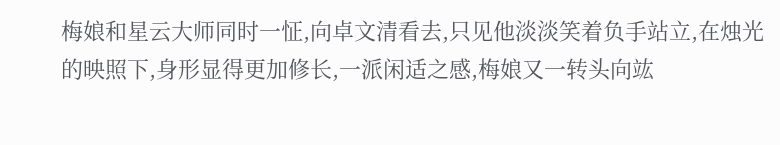梅娘和星云大师同时一怔,向卓文清看去,只见他淡淡笑着负手站立,在烛光的映照下,身形显得更加修长,一派闲适之感,梅娘又一转头向竑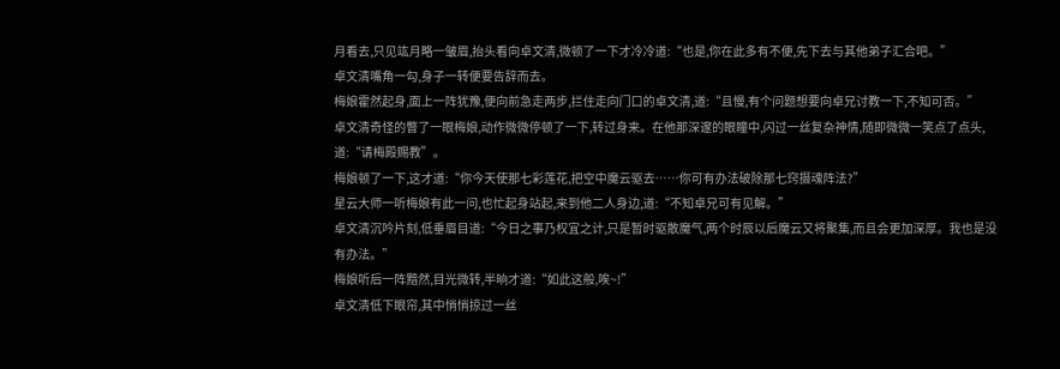月看去,只见竑月略一皱眉,抬头看向卓文清,微顿了一下才冷冷道:“也是,你在此多有不便,先下去与其他弟子汇合吧。”
卓文清嘴角一勾,身子一转便要告辞而去。
梅娘霍然起身,面上一阵犹豫,便向前急走两步,拦住走向门口的卓文清,道:“且慢,有个问题想要向卓兄讨教一下,不知可否。”
卓文清奇怪的瞥了一眼梅娘,动作微微停顿了一下,转过身来。在他那深邃的眼瞳中,闪过一丝复杂神情,随即微微一笑点了点头,道:“请梅殿赐教”。
梅娘顿了一下,这才道:“你今天使那七彩莲花,把空中魔云驱去……你可有办法破除那七窍摄魂阵法?”
星云大师一听梅娘有此一问,也忙起身站起,来到他二人身边,道:“不知卓兄可有见解。”
卓文清沉吟片刻,低垂眉目道:“今日之事乃权宜之计,只是暂时驱散魔气,两个时辰以后魔云又将聚集,而且会更加深厚。我也是没有办法。”
梅娘听后一阵黯然,目光微转,半晌才道:“如此这般,唉~!”
卓文清低下眼帘,其中悄悄掠过一丝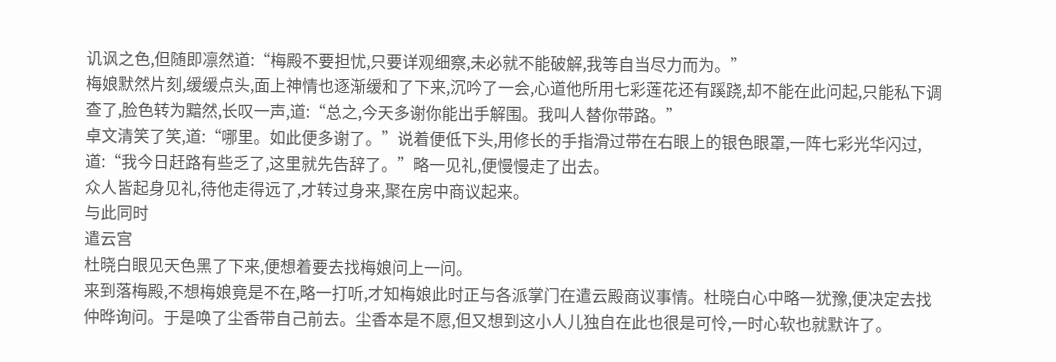讥讽之色,但随即凛然道:“梅殿不要担忧,只要详观细察,未必就不能破解,我等自当尽力而为。”
梅娘默然片刻,缓缓点头,面上神情也逐渐缓和了下来,沉吟了一会,心道他所用七彩莲花还有蹊跷,却不能在此问起,只能私下调查了,脸色转为黯然,长叹一声,道:“总之,今天多谢你能出手解围。我叫人替你带路。”
卓文清笑了笑,道:“哪里。如此便多谢了。”说着便低下头,用修长的手指滑过带在右眼上的银色眼罩,一阵七彩光华闪过,道:“我今日赶路有些乏了,这里就先告辞了。”略一见礼,便慢慢走了出去。
众人皆起身见礼,待他走得远了,才转过身来,聚在房中商议起来。
与此同时
遣云宫
杜晓白眼见天色黑了下来,便想着要去找梅娘问上一问。
来到落梅殿,不想梅娘竟是不在,略一打听,才知梅娘此时正与各派掌门在遣云殿商议事情。杜晓白心中略一犹豫,便决定去找仲晔询问。于是唤了尘香带自己前去。尘香本是不愿,但又想到这小人儿独自在此也很是可怜,一时心软也就默许了。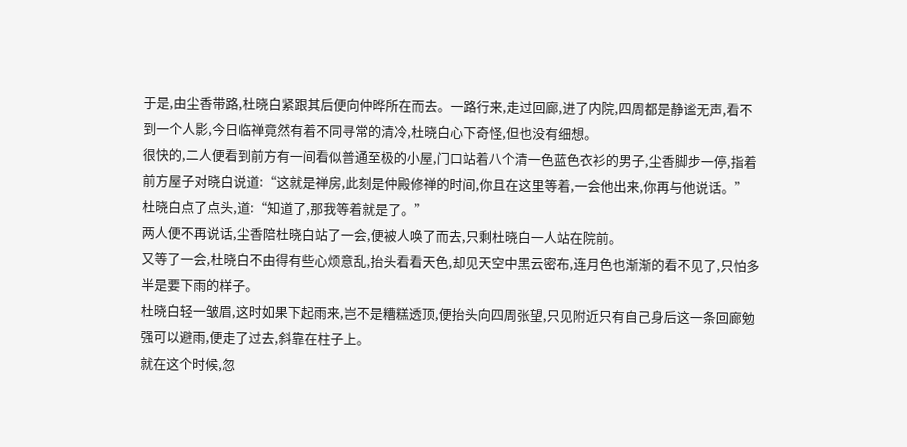于是,由尘香带路,杜晓白紧跟其后便向仲晔所在而去。一路行来,走过回廊,进了内院,四周都是静谧无声,看不到一个人影,今日临禅竟然有着不同寻常的清冷,杜晓白心下奇怪,但也没有细想。
很快的,二人便看到前方有一间看似普通至极的小屋,门口站着八个清一色蓝色衣衫的男子,尘香脚步一停,指着前方屋子对晓白说道:“这就是禅房,此刻是仲殿修禅的时间,你且在这里等着,一会他出来,你再与他说话。”
杜晓白点了点头,道:“知道了,那我等着就是了。”
两人便不再说话,尘香陪杜晓白站了一会,便被人唤了而去,只剩杜晓白一人站在院前。
又等了一会,杜晓白不由得有些心烦意乱,抬头看看天色,却见天空中黑云密布,连月色也渐渐的看不见了,只怕多半是要下雨的样子。
杜晓白轻一皱眉,这时如果下起雨来,岂不是糟糕透顶,便抬头向四周张望,只见附近只有自己身后这一条回廊勉强可以避雨,便走了过去,斜靠在柱子上。
就在这个时候,忽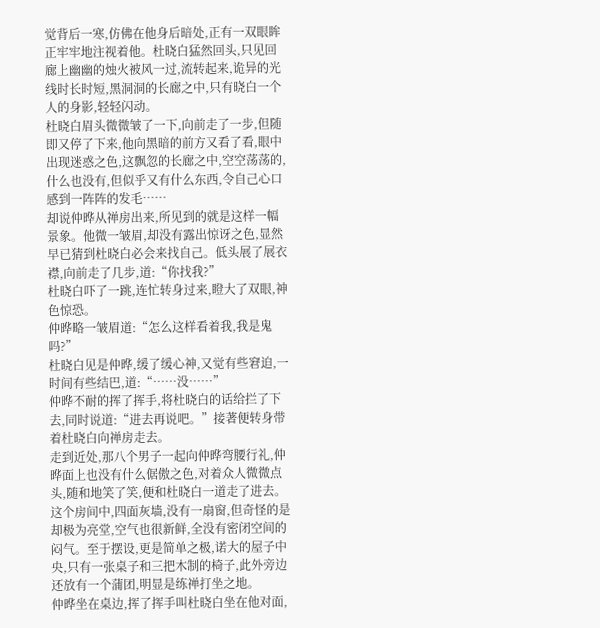觉背后一寒,仿佛在他身后暗处,正有一双眼眸正牢牢地注视着他。杜晓白猛然回头,只见回廊上幽幽的烛火被风一过,流转起来,诡异的光线时长时短,黑洞洞的长廊之中,只有晓白一个人的身影,轻轻闪动。
杜晓白眉头微微皱了一下,向前走了一步,但随即又停了下来,他向黑暗的前方又看了看,眼中出现迷惑之色,这飘忽的长廊之中,空空荡荡的,什么也没有,但似乎又有什么东西,令自己心口感到一阵阵的发毛……
却说仲晔从禅房出来,所见到的就是这样一幅景象。他微一皱眉,却没有露出惊讶之色,显然早已猜到杜晓白必会来找自己。低头展了展衣襟,向前走了几步,道:“你找我?”
杜晓白吓了一跳,连忙转身过来,瞪大了双眼,神色惊恐。
仲晔略一皱眉道:“怎么这样看着我,我是鬼吗?”
杜晓白见是仲晔,缓了缓心神,又觉有些窘迫,一时间有些结巴,道:“……没……”
仲晔不耐的挥了挥手,将杜晓白的话给拦了下去,同时说道:“进去再说吧。”接著便转身带着杜晓白向禅房走去。
走到近处,那八个男子一起向仲晔弯腰行礼,仲晔面上也没有什么倨傲之色,对着众人微微点头,随和地笑了笑,便和杜晓白一道走了进去。
这个房间中,四面灰墙,没有一扇窗,但奇怪的是却极为亮堂,空气也很新鲜,全没有密闭空间的闷气。至于摆设,更是简单之极,诺大的屋子中央,只有一张桌子和三把木制的椅子,此外旁边还放有一个蒲团,明显是练禅打坐之地。
仲晔坐在桌边,挥了挥手叫杜晓白坐在他对面,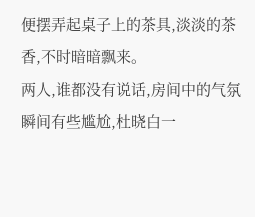便摆弄起桌子上的茶具,淡淡的茶香,不时暗暗飘来。
两人,谁都没有说话,房间中的气氛瞬间有些尴尬,杜晓白一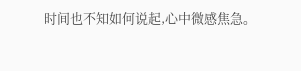时间也不知如何说起,心中微感焦急。